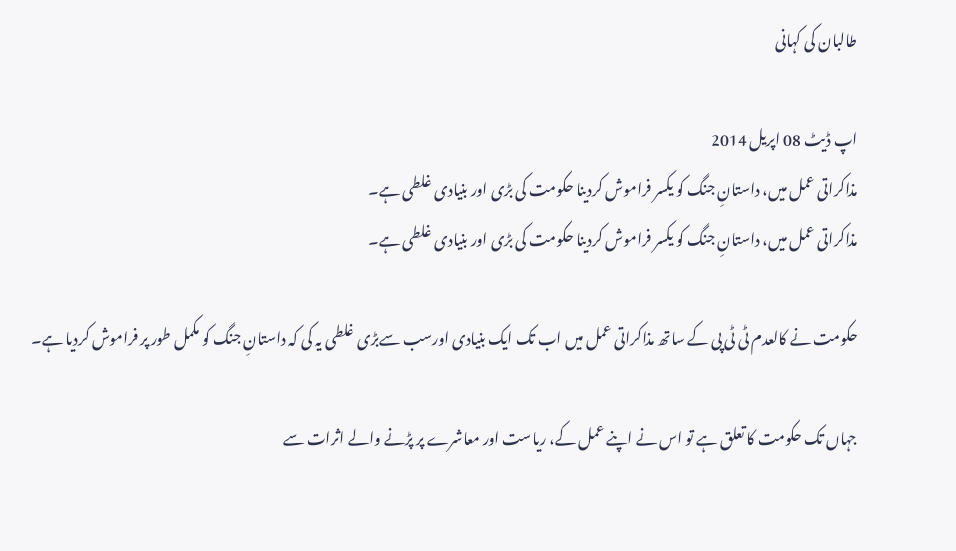طالبان کی کہانی

اپ ڈیٹ 08 اپريل 2014
مذاکراتی عمل میں، داستانِ جنگ کو یکسر فراموش کردینا حکومت کی بڑی اور بنیادی غلطی ہے۔
مذاکراتی عمل میں، داستانِ جنگ کو یکسر فراموش کردینا حکومت کی بڑی اور بنیادی غلطی ہے۔

حکومت نے کالعدم ٹی ٹی پی کے ساتھ مذاکراتی عمل میں اب تک ایک بنیادی اورسب سےبڑی غلطی یہ کی کہ داستانِ جنگ کو مکمل طور پر فراموش کردیا ہے۔

جہاں تک حکومت کا تعلق ہے تو اس نے اپنے عمل کے، ریاست اور معاشرے پر پڑنے والے اثرات سے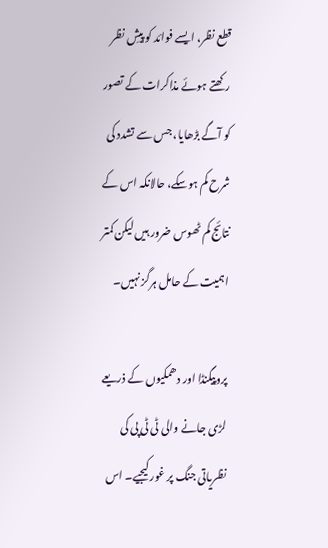قطع نظر، ایسے فوائد کو پیشِ نظر رکھتے ہوئے مذاکرات کے تصور کو آگے بڑھایا، جس سے تشدد کی شرح کم ہوسکے، حالانکہ اس کے نتائج کم ٹھوس ضرور ہیں لیکن کمتر اہمیت کے حامل ہرگز نہیں۔

پروپیگنڈا اور دھمکیوں کے ذریعے لڑی جانے والی ٹی ٹی پی کی نظریاتی جنگ پر غور کیجیے۔ اس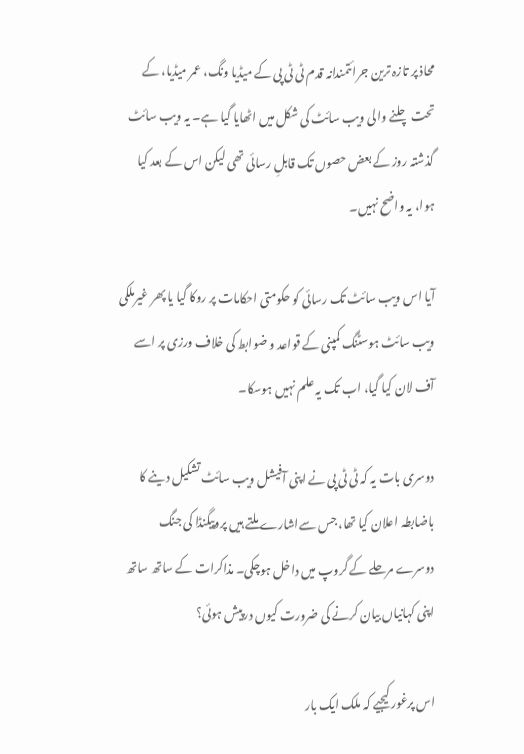محاذ پر تازہ ترین جرائتمندانہ قدم ٹی ٹی پی کے میڈیا ونگ، عمر میڈیا، کے تحت چلنے والی ویب سائٹ کی شکل میں اٹھایا گیا ہے۔ یہ ویب سائٹ گذشتہ روز کے بعض حصوں تک قابلِ رسائی تھی لیکن اس کے بعد کیا ہوا، یہ واضح نہیں۔

آیا اس ویب سائٹ تک رسائی کو حکومتی احکامات پر روکا گیا یا پھر غیرملکی ویب سائٹ ہوسٹنگ کمپنی کے قواعد و ضوابط کی خلاف ورزی پر اسے آف لان کیا گیا، اب تک یہ علم نہیں ہوسکا۔

دوسری بات یہ کہ ٹی ٹی پی نے اپنی آفیشل ویب سائٹ تشکیل دینے کا باضابطہ اعلان کیا تھا، جس سےاشارے ملتے ہیں پروپیگنڈا کی جنگ دوسرے مرحلے کے گروپ میں داخل ہوچکی۔ مذاکرات کے ساتھ ساتھ اپنی کہانیاں بیان کرنے کی ضرورت کیوں درپیش ہوئی؟

اس پرغور کیجیے کہ ملک ایک بار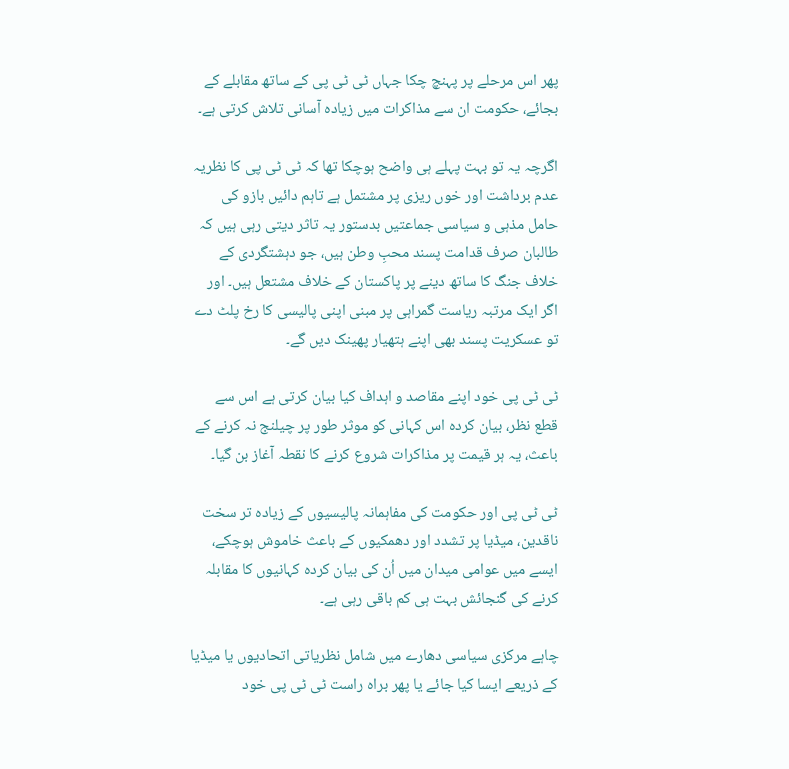پھر اس مرحلے پر پہنچ چکا جہاں ٹی ٹی پی کے ساتھ مقابلے کے بجائے، حکومت ان سے مذاکرات میں زیادہ آسانی تلاش کرتی ہے۔

اگرچہ یہ تو بہت پہلے ہی واضح ہوچکا تھا کہ ٹی ٹی پی کا نظریہ عدم برداشت اور خوں ریزی پر مشتمل ہے تاہم دائیں بازو کی حامل مذہی و سیاسی جماعتیں بدستور یہ تاثر دیتی رہی ہیں کہ طالبان صرف قدامت پسند محبِ وطن ہیں، جو دہشتگردی کے خلاف جنگ کا ساتھ دینے پر پاکستان کے خلاف مشتعل ہیں۔ اور اگر ایک مرتبہ ریاست گمراہی پر مبنی اپنی پالیسی کا رخ پلٹ دے تو عسکریت پسند بھی اپنے ہتھیار پھینک دیں گے۔

ٹی ٹی پی خود اپنے مقاصد و اہداف کیا بیان کرتی ہے اس سے قطع نظر، بیان کردہ اس کہانی کو موثر طور پر چیلنج نہ کرنے کے باعث، یہ ہر قیمت پر مذاکرات شروع کرنے کا نقطہ آغاز بن گیا۔

ٹی ٹی پی اور حکومت کی مفاہمانہ پالیسیوں کے زیادہ تر سخت ناقدین، میڈیا پر تشدد اور دھمکیوں کے باعث خاموش ہوچکے، ایسے میں عوامی میدان میں اُن کی بیان کردہ کہانیوں کا مقابلہ کرنے کی گنجائش بہت ہی کم باقی رہی ہے۔

چاہے مرکزی سیاسی دھارے میں شامل نظریاتی اتحادیوں یا میڈیا کے ذریعے ایسا کیا جائے یا پھر براہ راست ٹی ٹی پی خود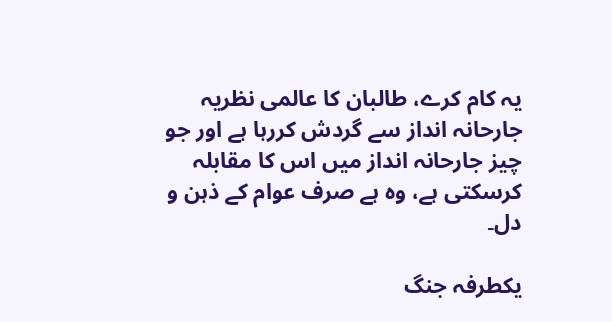یہ کام کرے، طالبان کا عالمی نظریہ جارحانہ انداز سے گردش کررہا ہے اور جو چیز جارحانہ انداز میں اس کا مقابلہ کرسکتی ہے، وہ ہے صرف عوام کے ذہن و دل۔

یکطرفہ جنگ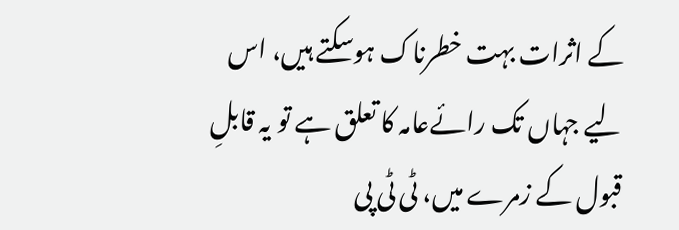کے اثرات بہت خطرناک ہوسکتے ہیں، اس لیے جہاں تک رائےعامہ کا تعلق ہے تو یہ قابلِ قبول کے زمرے میں، ٹی ٹی پی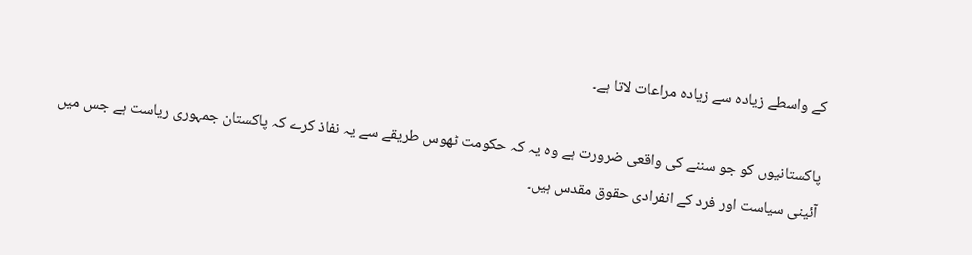کے واسطے زیادہ سے زیادہ مراعات لاتا ہے۔

پاکستانیوں کو جو سننے کی واقعی ضرورت ہے وہ یہ کہ حکومت ٹھوس طریقے سے یہ نفاذ کرے کہ پاکستان جمہوری ریاست ہے جس میں آئینی سیاست اور فرد کے انفرادی حقوق مقدس ہیں۔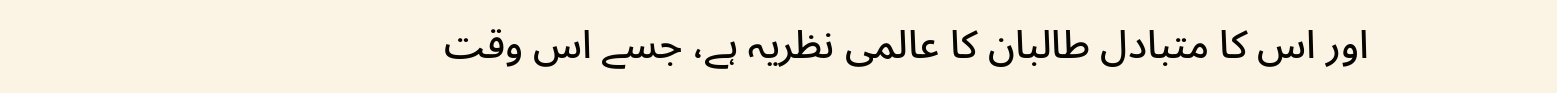اور اس کا متبادل طالبان کا عالمی نظریہ ہے، جسے اس وقت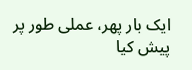ایک بار پھر، عملی طور پر پیش کیا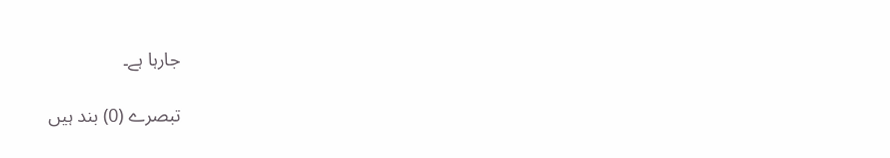جارہا ہے۔

تبصرے (0) بند ہیں